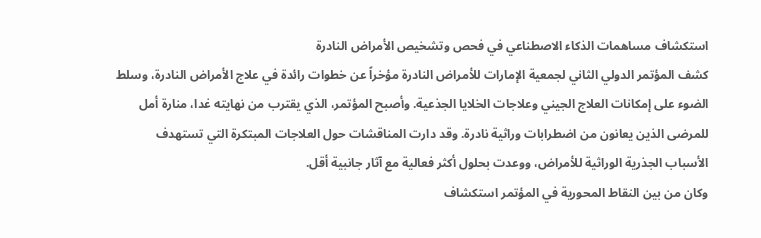استكشاف مساهمات الذكاء الاصطناعي في فحص وتشخيص الأمراض النادرة
كشف المؤتمر الدولي الثاني لجمعية الإمارات للأمراض النادرة مؤخراً عن خطوات رائدة في علاج الأمراض النادرة، وسلط الضوء على إمكانات العلاج الجيني وعلاجات الخلايا الجذعية. وأصبح المؤتمر، الذي يقترب من نهايته غدا، منارة أمل للمرضى الذين يعانون من اضطرابات وراثية نادرة. وقد دارت المناقشات حول العلاجات المبتكرة التي تستهدف الأسباب الجذرية الوراثية للأمراض، ووعدت بحلول أكثر فعالية مع آثار جانبية أقل.
وكان من بين النقاط المحورية في المؤتمر استكشاف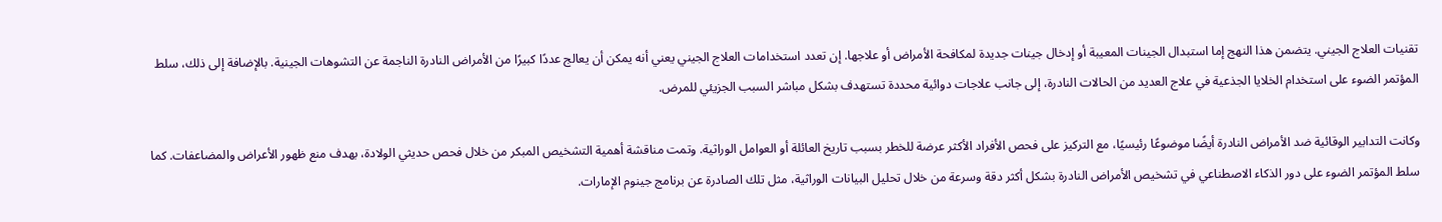تقنيات العلاج الجيني. يتضمن هذا النهج إما استبدال الجينات المعيبة أو إدخال جينات جديدة لمكافحة الأمراض أو علاجها. إن تعدد استخدامات العلاج الجيني يعني أنه يمكن أن يعالج عددًا كبيرًا من الأمراض النادرة الناجمة عن التشوهات الجينية. بالإضافة إلى ذلك، سلط المؤتمر الضوء على استخدام الخلايا الجذعية في علاج العديد من الحالات النادرة، إلى جانب علاجات دوائية محددة تستهدف بشكل مباشر السبب الجزيئي للمرض.

وكانت التدابير الوقائية ضد الأمراض النادرة أيضًا موضوعًا رئيسيًا، مع التركيز على فحص الأفراد الأكثر عرضة للخطر بسبب تاريخ العائلة أو العوامل الوراثية. وتمت مناقشة أهمية التشخيص المبكر من خلال فحص حديثي الولادة، بهدف منع ظهور الأعراض والمضاعفات. كما سلط المؤتمر الضوء على دور الذكاء الاصطناعي في تشخيص الأمراض النادرة بشكل أكثر دقة وسرعة من خلال تحليل البيانات الوراثية، مثل تلك الصادرة عن برنامج جينوم الإمارات.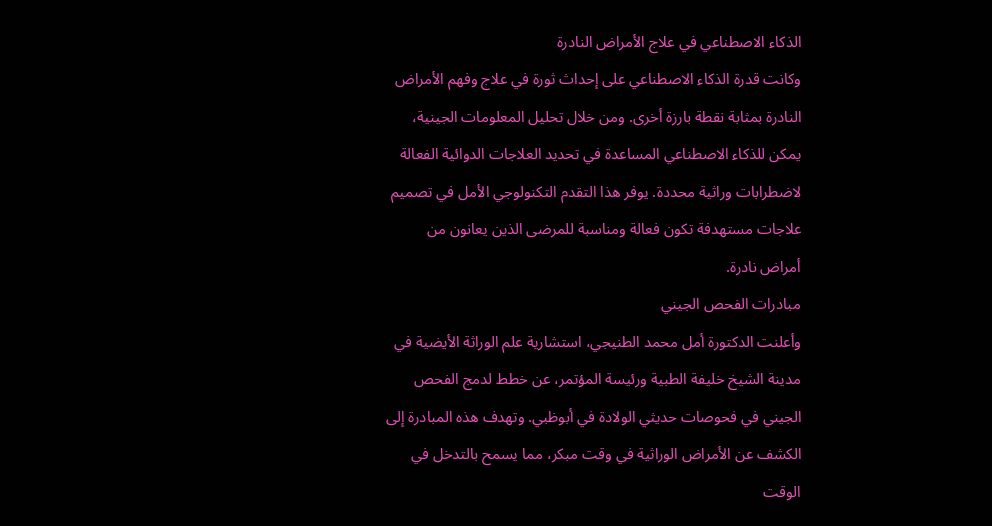الذكاء الاصطناعي في علاج الأمراض النادرة
وكانت قدرة الذكاء الاصطناعي على إحداث ثورة في علاج وفهم الأمراض النادرة بمثابة نقطة بارزة أخرى. ومن خلال تحليل المعلومات الجينية، يمكن للذكاء الاصطناعي المساعدة في تحديد العلاجات الدوائية الفعالة لاضطرابات وراثية محددة. يوفر هذا التقدم التكنولوجي الأمل في تصميم علاجات مستهدفة تكون فعالة ومناسبة للمرضى الذين يعانون من أمراض نادرة.
مبادرات الفحص الجيني
وأعلنت الدكتورة أمل محمد الطنيجي، استشارية علم الوراثة الأيضية في مدينة الشيخ خليفة الطبية ورئيسة المؤتمر، عن خطط لدمج الفحص الجيني في فحوصات حديثي الولادة في أبوظبي. وتهدف هذه المبادرة إلى الكشف عن الأمراض الوراثية في وقت مبكر، مما يسمح بالتدخل في الوقت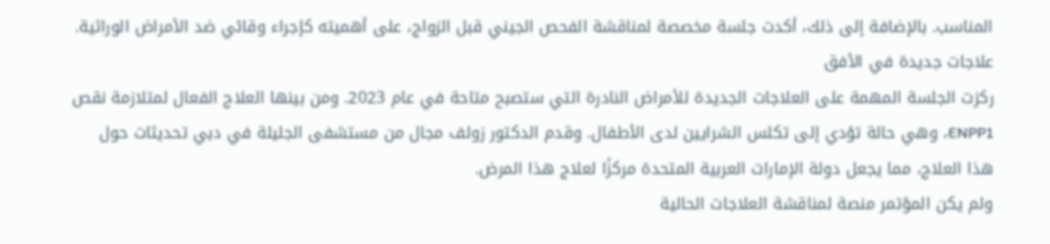المناسب. بالإضافة إلى ذلك، أكدت جلسة مخصصة لمناقشة الفحص الجيني قبل الزواج، على أهميته كإجراء وقائي ضد الأمراض الوراثية.
علاجات جديدة في الأفق
ركزت الجلسة المهمة على العلاجات الجديدة للأمراض النادرة التي ستصبح متاحة في عام 2023. ومن بينها العلاج الفعال لمتلازمة نقص ENPP1، وهي حالة تؤدي إلى تكلس الشرايين لدى الأطفال. وقدم الدكتور زولف مجال من مستشفى الجليلة في دبي تحديثات حول هذا العلاج، مما يجعل دولة الإمارات العربية المتحدة مركزًا لعلاج هذا المرض.
ولم يكن المؤتمر منصة لمناقشة العلاجات الحالية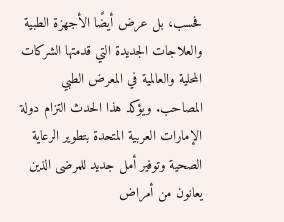فحسب، بل عرض أيضًا الأجهزة الطبية والعلاجات الجديدة التي قدمتها الشركات المحلية والعالمية في المعرض الطبي المصاحب. ويؤكد هذا الحدث التزام دولة الإمارات العربية المتحدة بتطوير الرعاية الصحية وتوفير أمل جديد للمرضى الذين يعانون من أمراض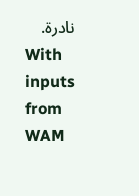نادرة.
With inputs from WAM